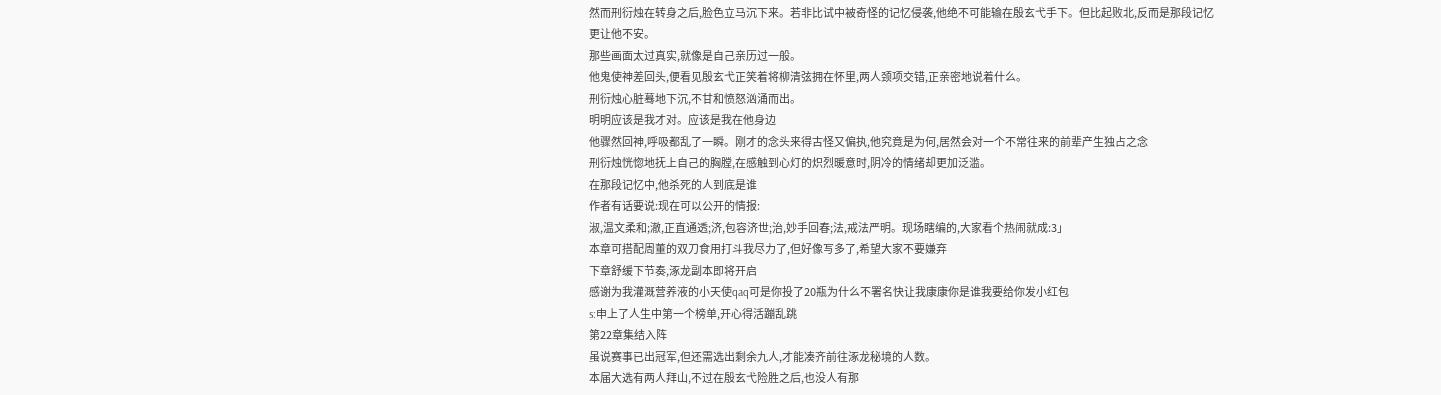然而刑衍烛在转身之后,脸色立马沉下来。若非比试中被奇怪的记忆侵袭,他绝不可能输在殷玄弋手下。但比起败北,反而是那段记忆更让他不安。
那些画面太过真实,就像是自己亲历过一般。
他鬼使神差回头,便看见殷玄弋正笑着将柳清弦拥在怀里,两人颈项交错,正亲密地说着什么。
刑衍烛心脏蓦地下沉,不甘和愤怒汹涌而出。
明明应该是我才对。应该是我在他身边
他骤然回神,呼吸都乱了一瞬。刚才的念头来得古怪又偏执,他究竟是为何,居然会对一个不常往来的前辈产生独占之念
刑衍烛恍惚地抚上自己的胸膛,在感触到心灯的炽烈暖意时,阴冷的情绪却更加泛滥。
在那段记忆中,他杀死的人到底是谁
作者有话要说:现在可以公开的情报:
淑,温文柔和;澈,正直通透;济,包容济世;治,妙手回春;法,戒法严明。现场瞎编的,大家看个热闹就成:3」
本章可搭配周董的双刀食用打斗我尽力了,但好像写多了,希望大家不要嫌弃
下章舒缓下节奏,涿龙副本即将开启
感谢为我灌溉营养液的小天使qaq可是你投了20瓶为什么不署名快让我康康你是谁我要给你发小红包
s:申上了人生中第一个榜单,开心得活蹦乱跳
第22章集结入阵
虽说赛事已出冠军,但还需选出剩余九人,才能凑齐前往涿龙秘境的人数。
本届大选有两人拜山,不过在殷玄弋险胜之后,也没人有那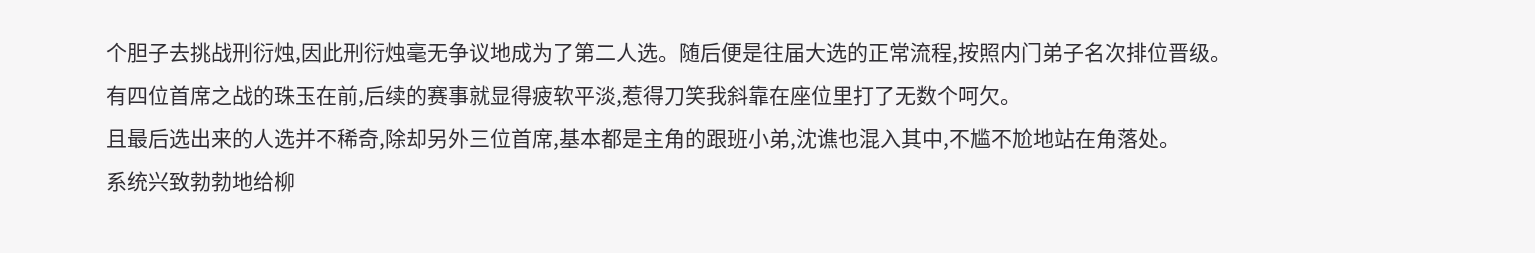个胆子去挑战刑衍烛,因此刑衍烛毫无争议地成为了第二人选。随后便是往届大选的正常流程,按照内门弟子名次排位晋级。
有四位首席之战的珠玉在前,后续的赛事就显得疲软平淡,惹得刀笑我斜靠在座位里打了无数个呵欠。
且最后选出来的人选并不稀奇,除却另外三位首席,基本都是主角的跟班小弟,沈谯也混入其中,不尴不尬地站在角落处。
系统兴致勃勃地给柳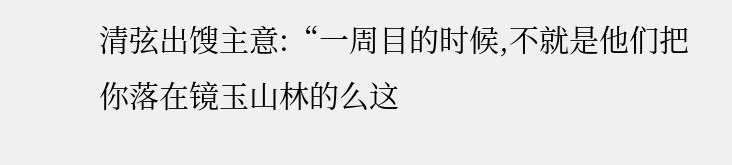清弦出馊主意:“一周目的时候,不就是他们把你落在镜玉山林的么这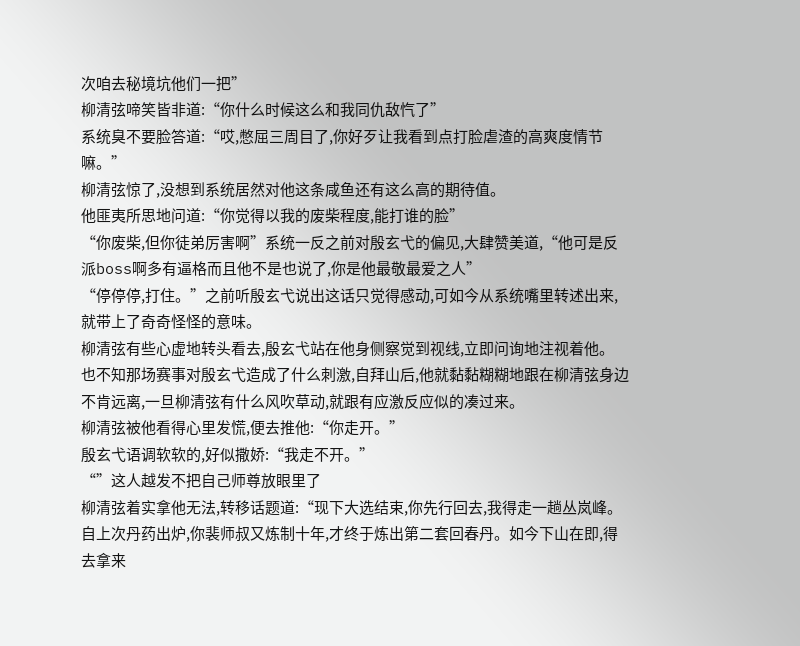次咱去秘境坑他们一把”
柳清弦啼笑皆非道:“你什么时候这么和我同仇敌忾了”
系统臭不要脸答道:“哎,憋屈三周目了,你好歹让我看到点打脸虐渣的高爽度情节嘛。”
柳清弦惊了,没想到系统居然对他这条咸鱼还有这么高的期待值。
他匪夷所思地问道:“你觉得以我的废柴程度,能打谁的脸”
“你废柴,但你徒弟厉害啊”系统一反之前对殷玄弋的偏见,大肆赞美道,“他可是反派boss啊多有逼格而且他不是也说了,你是他最敬最爱之人”
“停停停,打住。”之前听殷玄弋说出这话只觉得感动,可如今从系统嘴里转述出来,就带上了奇奇怪怪的意味。
柳清弦有些心虚地转头看去,殷玄弋站在他身侧察觉到视线,立即问询地注视着他。
也不知那场赛事对殷玄弋造成了什么刺激,自拜山后,他就黏黏糊糊地跟在柳清弦身边不肯远离,一旦柳清弦有什么风吹草动,就跟有应激反应似的凑过来。
柳清弦被他看得心里发慌,便去推他:“你走开。”
殷玄弋语调软软的,好似撒娇:“我走不开。”
“”这人越发不把自己师尊放眼里了
柳清弦着实拿他无法,转移话题道:“现下大选结束,你先行回去,我得走一趟丛岚峰。自上次丹药出炉,你裴师叔又炼制十年,才终于炼出第二套回春丹。如今下山在即,得去拿来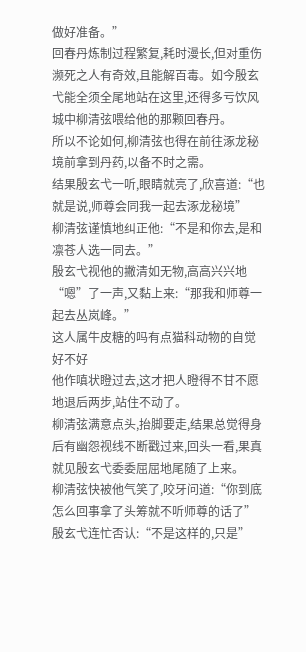做好准备。”
回春丹炼制过程繁复,耗时漫长,但对重伤濒死之人有奇效,且能解百毒。如今殷玄弋能全须全尾地站在这里,还得多亏饮风城中柳清弦喂给他的那颗回春丹。
所以不论如何,柳清弦也得在前往涿龙秘境前拿到丹药,以备不时之需。
结果殷玄弋一听,眼睛就亮了,欣喜道:“也就是说,师尊会同我一起去涿龙秘境”
柳清弦谨慎地纠正他:“不是和你去,是和凛苍人选一同去。”
殷玄弋视他的撇清如无物,高高兴兴地“嗯”了一声,又黏上来:“那我和师尊一起去丛岚峰。”
这人属牛皮糖的吗有点猫科动物的自觉好不好
他作嗔状瞪过去,这才把人瞪得不甘不愿地退后两步,站住不动了。
柳清弦满意点头,抬脚要走,结果总觉得身后有幽怨视线不断戳过来,回头一看,果真就见殷玄弋委委屈屈地尾随了上来。
柳清弦快被他气笑了,咬牙问道:“你到底怎么回事拿了头筹就不听师尊的话了”
殷玄弋连忙否认:“不是这样的,只是”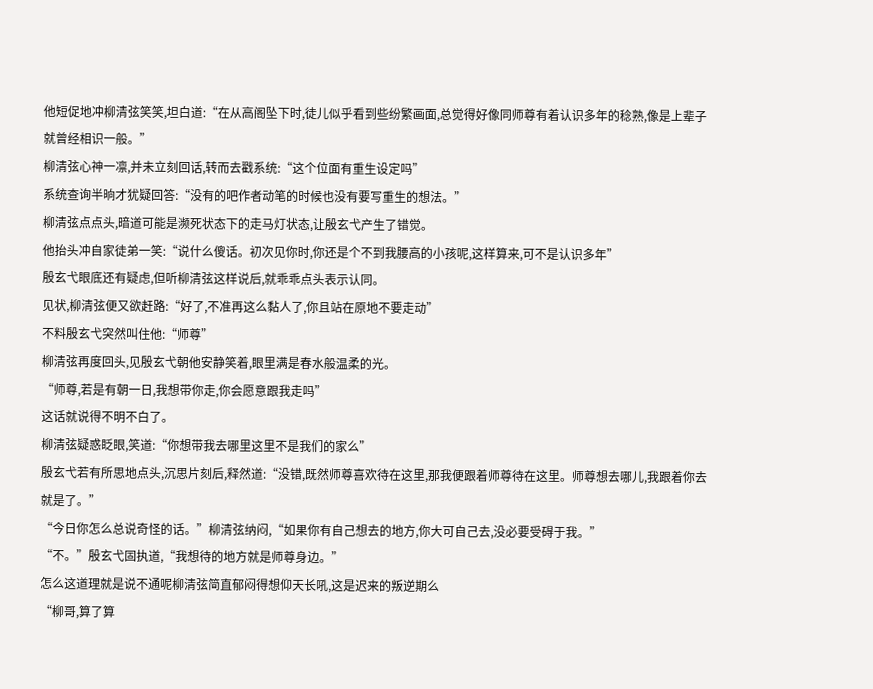他短促地冲柳清弦笑笑,坦白道:“在从高阁坠下时,徒儿似乎看到些纷繁画面,总觉得好像同师尊有着认识多年的稔熟,像是上辈子就曾经相识一般。”
柳清弦心神一凛,并未立刻回话,转而去戳系统:“这个位面有重生设定吗”
系统查询半晌才犹疑回答:“没有的吧作者动笔的时候也没有要写重生的想法。”
柳清弦点点头,暗道可能是濒死状态下的走马灯状态,让殷玄弋产生了错觉。
他抬头冲自家徒弟一笑:“说什么傻话。初次见你时,你还是个不到我腰高的小孩呢,这样算来,可不是认识多年”
殷玄弋眼底还有疑虑,但听柳清弦这样说后,就乖乖点头表示认同。
见状,柳清弦便又欲赶路:“好了,不准再这么黏人了,你且站在原地不要走动”
不料殷玄弋突然叫住他:“师尊”
柳清弦再度回头,见殷玄弋朝他安静笑着,眼里满是春水般温柔的光。
“师尊,若是有朝一日,我想带你走,你会愿意跟我走吗”
这话就说得不明不白了。
柳清弦疑惑眨眼,笑道:“你想带我去哪里这里不是我们的家么”
殷玄弋若有所思地点头,沉思片刻后,释然道:“没错,既然师尊喜欢待在这里,那我便跟着师尊待在这里。师尊想去哪儿,我跟着你去就是了。”
“今日你怎么总说奇怪的话。”柳清弦纳闷,“如果你有自己想去的地方,你大可自己去,没必要受碍于我。”
“不。”殷玄弋固执道,“我想待的地方就是师尊身边。”
怎么这道理就是说不通呢柳清弦简直郁闷得想仰天长吼,这是迟来的叛逆期么
“柳哥,算了算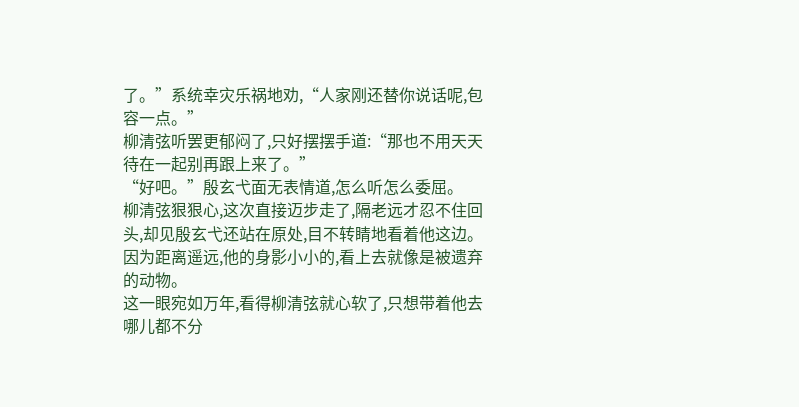了。”系统幸灾乐祸地劝,“人家刚还替你说话呢,包容一点。”
柳清弦听罢更郁闷了,只好摆摆手道:“那也不用天天待在一起别再跟上来了。”
“好吧。”殷玄弋面无表情道,怎么听怎么委屈。
柳清弦狠狠心,这次直接迈步走了,隔老远才忍不住回头,却见殷玄弋还站在原处,目不转睛地看着他这边。
因为距离遥远,他的身影小小的,看上去就像是被遗弃的动物。
这一眼宛如万年,看得柳清弦就心软了,只想带着他去哪儿都不分